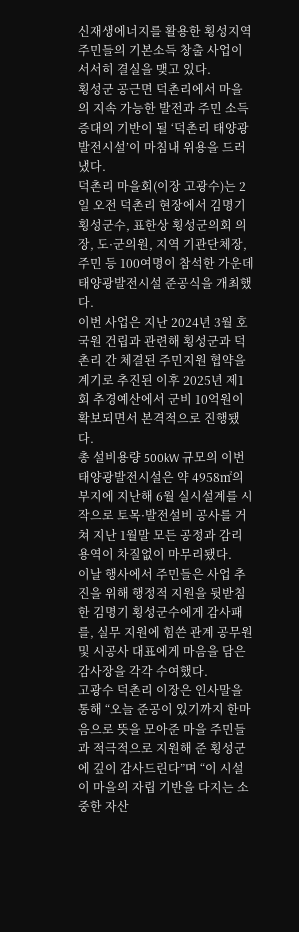신재생에너지를 활용한 횡성지역 주민들의 기본소득 창출 사업이 서서히 결실을 맺고 있다.
횡성군 공근면 덕촌리에서 마을의 지속 가능한 발전과 주민 소득 증대의 기반이 될 ‘덕촌리 태양광발전시설’이 마침내 위용을 드러냈다.
덕촌리 마을회(이장 고광수)는 2일 오전 덕촌리 현장에서 김명기 횡성군수, 표한상 횡성군의회 의장, 도·군의원, 지역 기관단체장, 주민 등 100여명이 참석한 가운데 태양광발전시설 준공식을 개최했다.
이번 사업은 지난 2024년 3월 호국원 건립과 관련해 횡성군과 덕촌리 간 체결된 주민지원 협약을 계기로 추진된 이후 2025년 제1회 추경예산에서 군비 10억원이 확보되면서 본격적으로 진행됐다.
총 설비용량 500kW 규모의 이번 태양광발전시설은 약 4958㎡의 부지에 지난해 6월 실시설계를 시작으로 토목·발전설비 공사를 거쳐 지난 1월말 모든 공정과 감리용역이 차질없이 마무리됐다.
이날 행사에서 주민들은 사업 추진을 위해 행정적 지원을 뒷받침한 김명기 횡성군수에게 감사패를, 실무 지원에 힘쓴 관계 공무원 및 시공사 대표에게 마음을 담은 감사장을 각각 수여했다.
고광수 덕촌리 이장은 인사말을 통해 “오늘 준공이 있기까지 한마음으로 뜻을 모아준 마을 주민들과 적극적으로 지원해 준 횡성군에 깊이 감사드린다”며 “이 시설이 마을의 자립 기반을 다지는 소중한 자산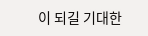이 되길 기대한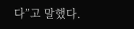다”고 말했다.